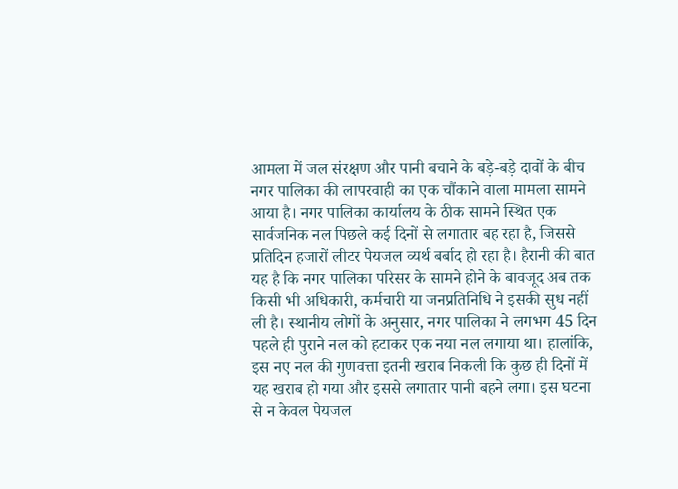आमला में जल संरक्षण और पानी बचाने के बड़े-बड़े दावों के बीच नगर पालिका की लापरवाही का एक चौंकाने वाला मामला सामने आया है। नगर पालिका कार्यालय के ठीक सामने स्थित एक सार्वजनिक नल पिछले कई दिनों से लगातार बह रहा है, जिससे प्रतिदिन हजारों लीटर पेयजल व्यर्थ बर्बाद हो रहा है। हैरानी की बात यह है कि नगर पालिका परिसर के सामने होने के बावजूद अब तक किसी भी अधिकारी, कर्मचारी या जनप्रतिनिधि ने इसकी सुध नहीं ली है। स्थानीय लोगों के अनुसार, नगर पालिका ने लगभग 45 दिन पहले ही पुराने नल को हटाकर एक नया नल लगाया था। हालांकि, इस नए नल की गुणवत्ता इतनी खराब निकली कि कुछ ही दिनों में यह खराब हो गया और इससे लगातार पानी बहने लगा। इस घटना से न केवल पेयजल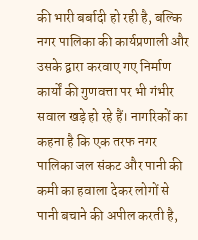की भारी बर्बादी हो रही है, बल्कि नगर पालिका की कार्यप्रणाली और उसके द्वारा करवाए गए निर्माण कार्यों की गुणवत्ता पर भी गंभीर सवाल खड़े हो रहे हैं। नागरिकों का कहना है कि एक तरफ नगर पालिका जल संकट और पानी की कमी का हवाला देकर लोगों से पानी बचाने की अपील करती है,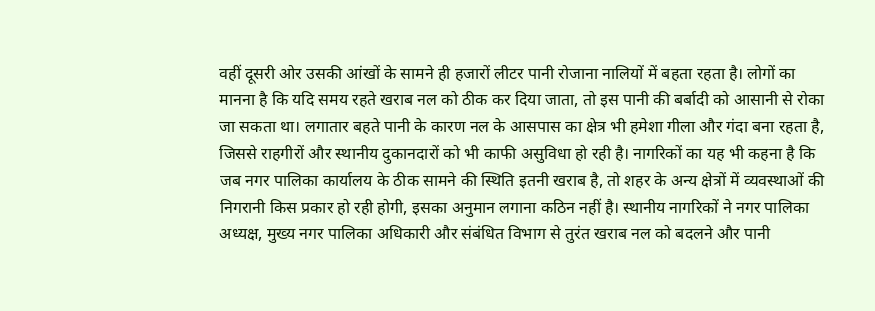वहीं दूसरी ओर उसकी आंखों के सामने ही हजारों लीटर पानी रोजाना नालियों में बहता रहता है। लोगों का मानना है कि यदि समय रहते खराब नल को ठीक कर दिया जाता, तो इस पानी की बर्बादी को आसानी से रोका जा सकता था। लगातार बहते पानी के कारण नल के आसपास का क्षेत्र भी हमेशा गीला और गंदा बना रहता है, जिससे राहगीरों और स्थानीय दुकानदारों को भी काफी असुविधा हो रही है। नागरिकों का यह भी कहना है कि जब नगर पालिका कार्यालय के ठीक सामने की स्थिति इतनी खराब है, तो शहर के अन्य क्षेत्रों में व्यवस्थाओं की निगरानी किस प्रकार हो रही होगी, इसका अनुमान लगाना कठिन नहीं है। स्थानीय नागरिकों ने नगर पालिका अध्यक्ष, मुख्य नगर पालिका अधिकारी और संबंधित विभाग से तुरंत खराब नल को बदलने और पानी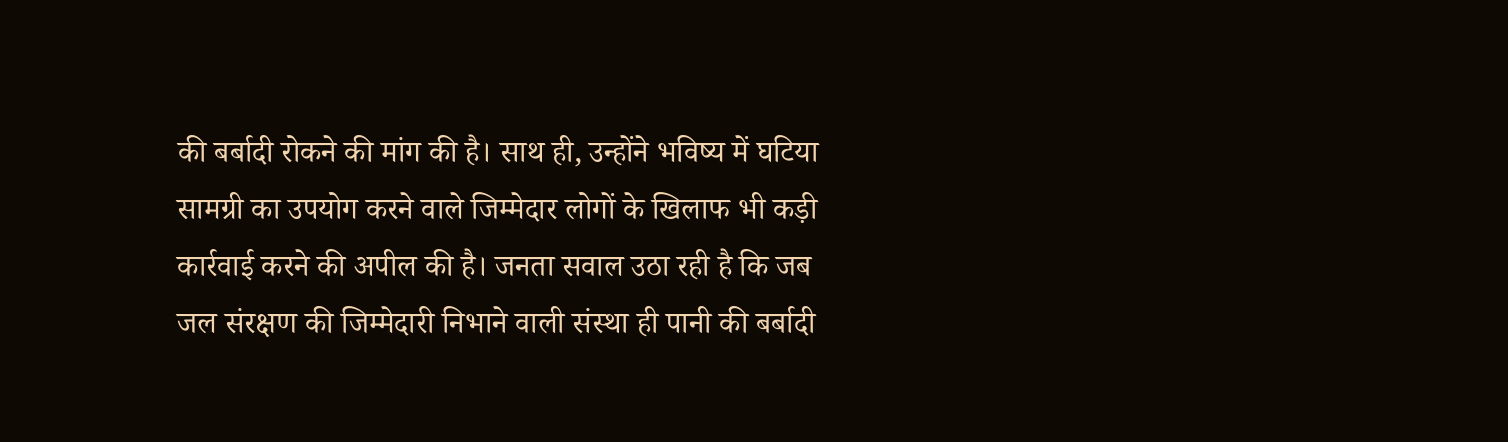की बर्बादी रोकने की मांग की है। साथ ही, उन्होंने भविष्य में घटिया सामग्री का उपयोग करने वाले जिम्मेदार लोगों के खिलाफ भी कड़ी कार्रवाई करने की अपील की है। जनता सवाल उठा रही है कि जब जल संरक्षण की जिम्मेदारी निभाने वाली संस्था ही पानी की बर्बादी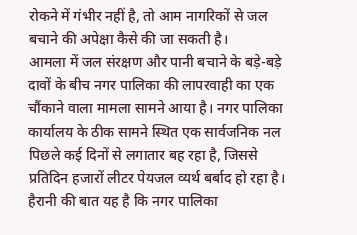रोकने में गंभीर नहीं है, तो आम नागरिकों से जल बचाने की अपेक्षा कैसे की जा सकती है।
आमला में जल संरक्षण और पानी बचाने के बड़े-बड़े दावों के बीच नगर पालिका की लापरवाही का एक चौंकाने वाला मामला सामने आया है। नगर पालिका कार्यालय के ठीक सामने स्थित एक सार्वजनिक नल पिछले कई दिनों से लगातार बह रहा है, जिससे प्रतिदिन हजारों लीटर पेयजल व्यर्थ बर्बाद हो रहा है। हैरानी की बात यह है कि नगर पालिका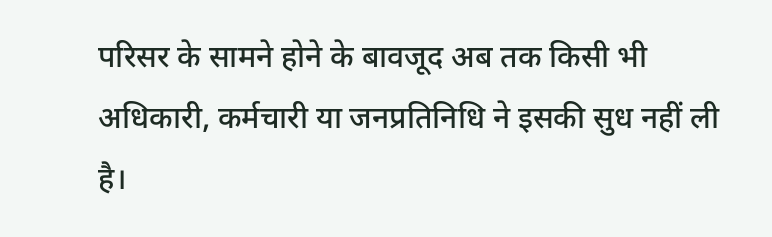परिसर के सामने होने के बावजूद अब तक किसी भी अधिकारी, कर्मचारी या जनप्रतिनिधि ने इसकी सुध नहीं ली है।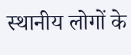स्थानीय लोगों के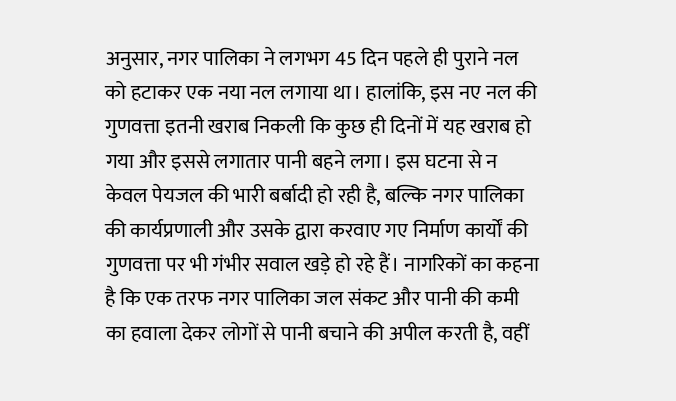अनुसार, नगर पालिका ने लगभग 45 दिन पहले ही पुराने नल को हटाकर एक नया नल लगाया था। हालांकि, इस नए नल की गुणवत्ता इतनी खराब निकली कि कुछ ही दिनों में यह खराब हो गया और इससे लगातार पानी बहने लगा। इस घटना से न केवल पेयजल की भारी बर्बादी हो रही है, बल्कि नगर पालिका की कार्यप्रणाली और उसके द्वारा करवाए गए निर्माण कार्यों की गुणवत्ता पर भी गंभीर सवाल खड़े हो रहे हैं। नागरिकों का कहना है कि एक तरफ नगर पालिका जल संकट और पानी की कमी का हवाला देकर लोगों से पानी बचाने की अपील करती है, वहीं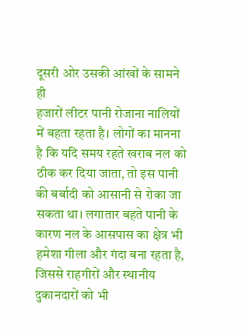दूसरी ओर उसकी आंखों के सामने ही
हजारों लीटर पानी रोजाना नालियों में बहता रहता है। लोगों का मानना है कि यदि समय रहते खराब नल को ठीक कर दिया जाता, तो इस पानी की बर्बादी को आसानी से रोका जा सकता था। लगातार बहते पानी के कारण नल के आसपास का क्षेत्र भी हमेशा गीला और गंदा बना रहता है, जिससे राहगीरों और स्थानीय दुकानदारों को भी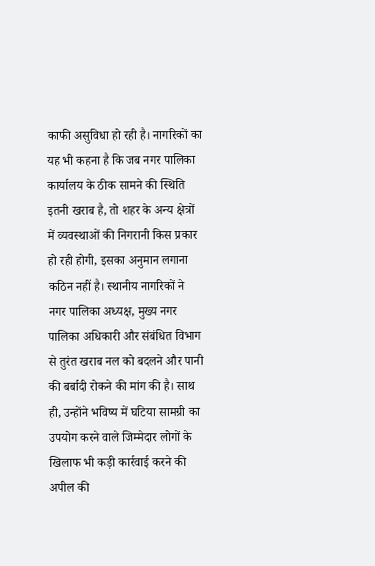काफी असुविधा हो रही है। नागरिकों का यह भी कहना है कि जब नगर पालिका कार्यालय के ठीक सामने की स्थिति इतनी खराब है, तो शहर के अन्य क्षेत्रों में व्यवस्थाओं की निगरानी किस प्रकार हो रही होगी, इसका अनुमान लगाना कठिन नहीं है। स्थानीय नागरिकों ने नगर पालिका अध्यक्ष, मुख्य नगर पालिका अधिकारी और संबंधित विभाग से तुरंत खराब नल को बदलने और पानी की बर्बादी रोकने की मांग की है। साथ ही, उन्होंने भविष्य में घटिया सामग्री का उपयोग करने वाले जिम्मेदार लोगों के खिलाफ भी कड़ी कार्रवाई करने की अपील की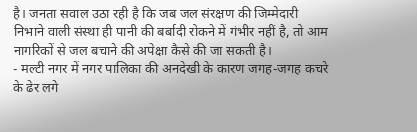है। जनता सवाल उठा रही है कि जब जल संरक्षण की जिम्मेदारी निभाने वाली संस्था ही पानी की बर्बादी रोकने में गंभीर नहीं है, तो आम नागरिकों से जल बचाने की अपेक्षा कैसे की जा सकती है।
- मल्टी नगर में नगर पालिका की अनदेखी के कारण जगह-जगह कचरे के ढेर लगे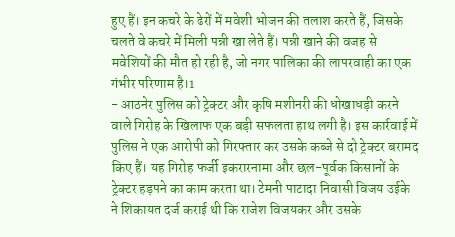हुए हैं। इन कचरे के ढेरों में मवेशी भोजन की तलाश करते हैं, जिसके चलते वे कचरे में मिली पन्नी खा लेते हैं। पन्नी खाने की वजह से मवेशियों की मौत हो रही है, जो नगर पालिका की लापरवाही का एक गंभीर परिणाम है।1
- आठनेर पुलिस को ट्रेक्टर और कृषि मशीनरी की धोखाधड़ी करने वाले गिरोह के खिलाफ एक बड़ी सफलता हाथ लगी है। इस कार्रवाई में पुलिस ने एक आरोपी को गिरफ्तार कर उसके कब्जे से दो ट्रेक्टर बरामद किए हैं। यह गिरोह फर्जी इकरारनामा और छल-पूर्वक किसानों के ट्रेक्टर हड़पने का काम करता था। टेमनी पाटादा निवासी विजय उईके ने शिकायत दर्ज कराई थी कि राजेश विजयकर और उसके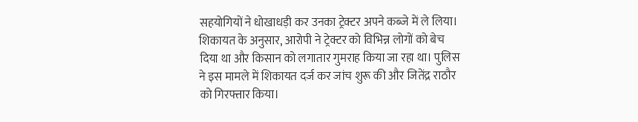सहयोगियों ने धोखाधड़ी कर उनका ट्रेक्टर अपने कब्जे में ले लिया। शिकायत के अनुसार, आरोपी ने ट्रेक्टर को विभिन्न लोगों को बेच दिया था और किसान को लगातार गुमराह किया जा रहा था। पुलिस ने इस मामले में शिकायत दर्ज कर जांच शुरू की और जितेंद्र राठौर को गिरफ्तार किया।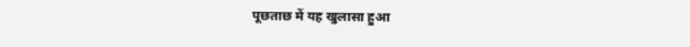पूछताछ में यह खुलासा हुआ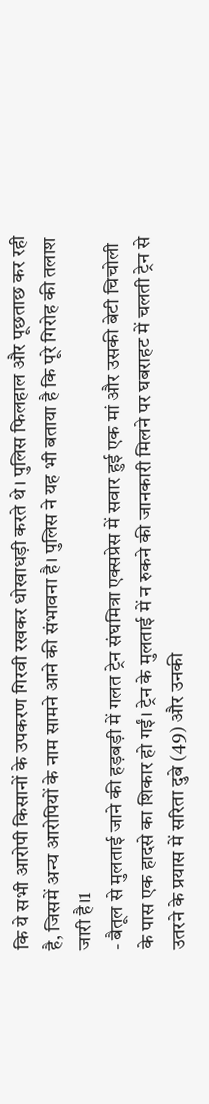कि ये सभी आरोपी किसानों के उपकरण गिरवी रखकर धोखाधड़ी करते थे। पुलिस फिलहाल और पूछताछ कर रही है, जिसमें अन्य आरोपियों के नाम सामने आने की संभावना है। पुलिस ने यह भी बताया है कि पूरे गिरोह की तलाश जारी है।1
- बैतूल से मुलताई जाने की हड़बड़ी में गलत ट्रेन संघमित्रा एक्सप्रेस में सवार हुई एक मां और उसकी बेटी चिचोली के पास एक हादसे का शिकार हो गईं। ट्रेन के मुलताई में न रुकने की जानकारी मिलने पर घबराहट में चलती ट्रेन से उतरने के प्रयास में सरिता दुबे (49) और उनकी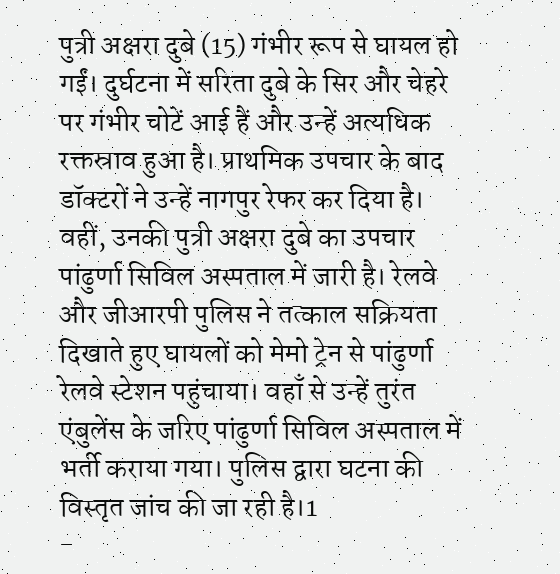पुत्री अक्षरा दुबे (15) गंभीर रूप से घायल हो गईं। दुर्घटना में सरिता दुबे के सिर और चेहरे पर गंभीर चोटें आई हैं और उन्हें अत्यधिक रक्तस्राव हुआ है। प्राथमिक उपचार के बाद डॉक्टरों ने उन्हें नागपुर रेफर कर दिया है। वहीं, उनकी पुत्री अक्षरा दुबे का उपचार पांढुर्णा सिविल अस्पताल में जारी है। रेलवे और जीआरपी पुलिस ने तत्काल सक्रियता दिखाते हुए घायलों को मेमो ट्रेन से पांढुर्णा रेलवे स्टेशन पहुंचाया। वहाँ से उन्हें तुरंत एंबुलेंस के जरिए पांढुर्णा सिविल अस्पताल में भर्ती कराया गया। पुलिस द्वारा घटना की विस्तृत जांच की जा रही है।1
-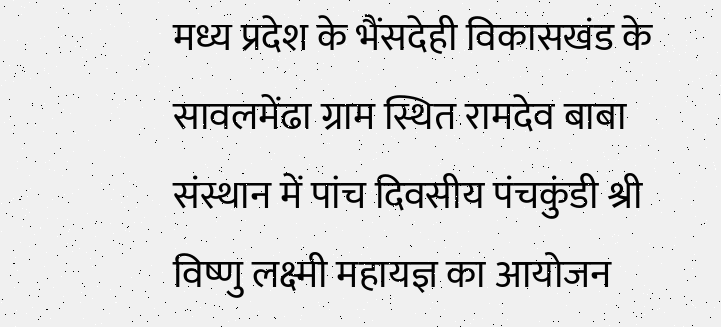मध्य प्रदेश के भैंसदेही विकासखंड के सावलमेंढा ग्राम स्थित रामदेव बाबा संस्थान में पांच दिवसीय पंचकुंडी श्री विष्णु लक्ष्मी महायज्ञ का आयोजन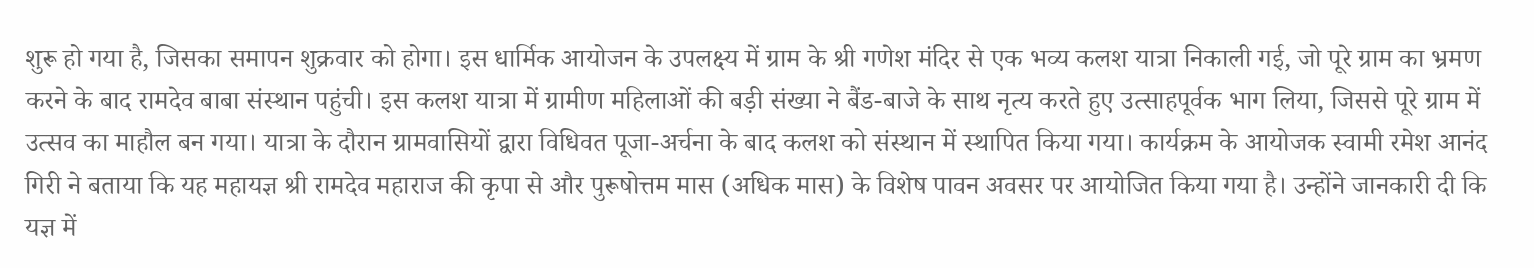शुरू हो गया है, जिसका समापन शुक्रवार को होगा। इस धार्मिक आयोजन के उपलक्ष्य में ग्राम के श्री गणेश मंदिर से एक भव्य कलश यात्रा निकाली गई, जो पूरे ग्राम का भ्रमण करने के बाद रामदेव बाबा संस्थान पहुंची। इस कलश यात्रा में ग्रामीण महिलाओं की बड़ी संख्या ने बैंड-बाजे के साथ नृत्य करते हुए उत्साहपूर्वक भाग लिया, जिससे पूरे ग्राम में उत्सव का माहौल बन गया। यात्रा के दौरान ग्रामवासियों द्वारा विधिवत पूजा-अर्चना के बाद कलश को संस्थान में स्थापित किया गया। कार्यक्रम के आयोजक स्वामी रमेश आनंद गिरी ने बताया कि यह महायज्ञ श्री रामदेव महाराज की कृपा से और पुरूषोत्तम मास (अधिक मास) के विशेष पावन अवसर पर आयोजित किया गया है। उन्होंने जानकारी दी कि यज्ञ में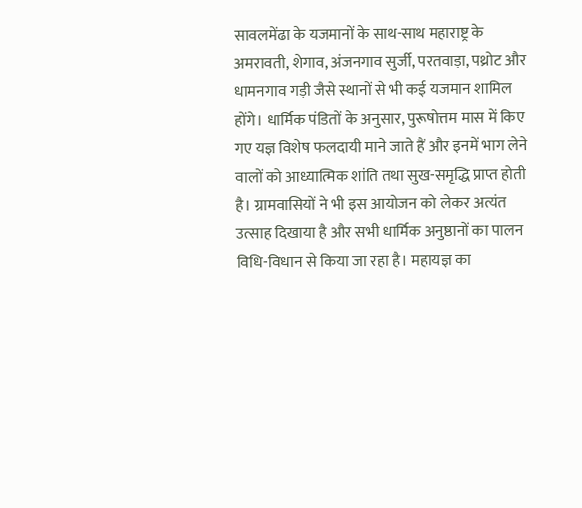सावलमेंढा के यजमानों के साथ-साथ महाराष्ट्र के अमरावती, शेगाव, अंजनगाव सुर्जी, परतवाड़ा, पथ्रोट और धामनगाव गड़ी जैसे स्थानों से भी कई यजमान शामिल होंगे। धार्मिक पंडितों के अनुसार, पुरूषोत्तम मास में किए गए यज्ञ विशेष फलदायी माने जाते हैं और इनमें भाग लेने वालों को आध्यात्मिक शांति तथा सुख-समृद्धि प्राप्त होती है। ग्रामवासियों ने भी इस आयोजन को लेकर अत्यंत उत्साह दिखाया है और सभी धार्मिक अनुष्ठानों का पालन विधि-विधान से किया जा रहा है। महायज्ञ का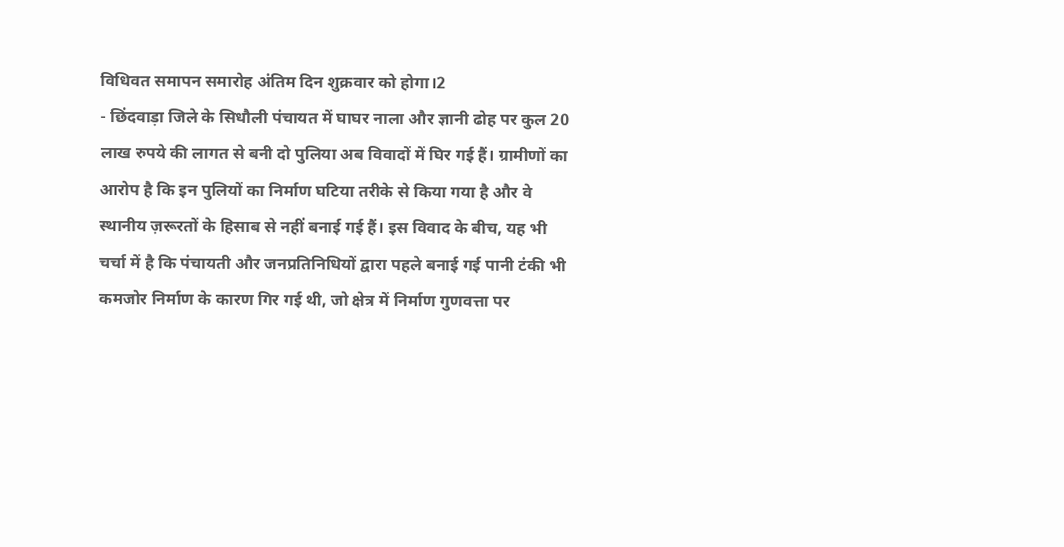विधिवत समापन समारोह अंतिम दिन शुक्रवार को होगा।2
- छिंदवाड़ा जिले के सिधौली पंचायत में घाघर नाला और ज्ञानी ढोह पर कुल 20 लाख रुपये की लागत से बनी दो पुलिया अब विवादों में घिर गई हैं। ग्रामीणों का आरोप है कि इन पुलियों का निर्माण घटिया तरीके से किया गया है और वे स्थानीय ज़रूरतों के हिसाब से नहीं बनाई गई हैं। इस विवाद के बीच, यह भी चर्चा में है कि पंचायती और जनप्रतिनिधियों द्वारा पहले बनाई गई पानी टंकी भी कमजोर निर्माण के कारण गिर गई थी, जो क्षेत्र में निर्माण गुणवत्ता पर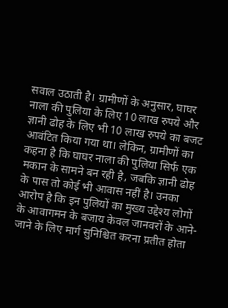सवाल उठाती है। ग्रामीणों के अनुसार, घाघर नाला की पुलिया के लिए 10 लाख रुपये और ज्ञानी ढोह के लिए भी 10 लाख रुपये का बजट आवंटित किया गया था। लेकिन, ग्रामीणों का कहना है कि घाघर नाला की पुलिया सिर्फ एक मकान के सामने बन रही है, जबकि ज्ञानी ढोह के पास तो कोई भी आवास नहीं है। उनका आरोप है कि इन पुलियों का मुख्य उद्देश्य लोगों के आवागमन के बजाय केवल जानवरों के आने-जाने के लिए मार्ग सुनिश्चित करना प्रतीत होता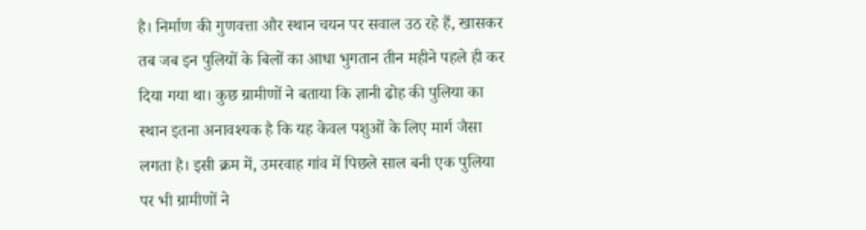है। निर्माण की गुणवत्ता और स्थान चयन पर सवाल उठ रहे हैं, खासकर तब जब इन पुलियों के बिलों का आधा भुगतान तीन महीने पहले ही कर दिया गया था। कुछ ग्रामीणों ने बताया कि ज्ञानी ढोह की पुलिया का स्थान इतना अनावश्यक है कि यह केवल पशुओं के लिए मार्ग जैसा लगता है। इसी क्रम में, उमरवाह गांव में पिछले साल बनी एक पुलिया पर भी ग्रामीणों ने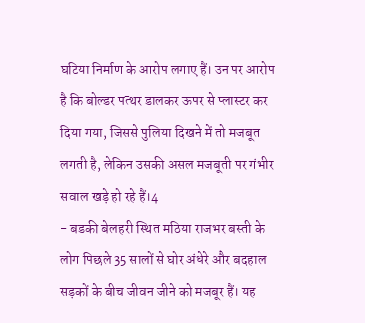घटिया निर्माण के आरोप लगाए हैं। उन पर आरोप है कि बोल्डर पत्थर डालकर ऊपर से प्लास्टर कर दिया गया, जिससे पुलिया दिखने में तो मजबूत लगती है, लेकिन उसकी असल मजबूती पर गंभीर सवाल खड़े हो रहे हैं।4
- बडकी बेलहरी स्थित मठिया राजभर बस्ती के लोग पिछले 35 सालों से घोर अंधेरे और बदहाल सड़कों के बीच जीवन जीने को मजबूर हैं। यह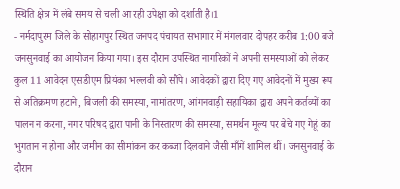स्थिति क्षेत्र में लंबे समय से चली आ रही उपेक्षा को दर्शाती है।1
- नर्मदापुरम जिले के सोहागपुर स्थित जनपद पंचायत सभागार में मंगलवार दोपहर करीब 1:00 बजे जनसुनवाई का आयोजन किया गया। इस दौरान उपस्थित नागरिकों ने अपनी समस्याओं को लेकर कुल 11 आवेदन एसडीएम प्रियंका भल्लवी को सौंपे। आवेदकों द्वारा दिए गए आवेदनों में मुख्य रूप से अतिक्रमण हटाने, बिजली की समस्या, नामांतरण, आंगनवाड़ी सहायिका द्वारा अपने कर्तव्यों का पालन न करना, नगर परिषद द्वारा पानी के निस्तारण की समस्या, समर्थन मूल्य पर बेचे गए गेहूं का भुगतान न होना और जमीन का सीमांकन कर कब्जा दिलवाने जैसी माँगें शामिल थीं। जनसुनवाई के दौरान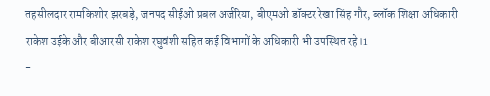तहसीलदार रामकिशोर झरबड़े, जनपद सीईओ प्रबल अर्जरिया, बीएमओ डॉक्टर रेखा सिंह गौर, ब्लॉक शिक्षा अधिकारी राकेश उईके और बीआरसी राकेश रघुवंशी सहित कई विभागों के अधिकारी भी उपस्थित रहे।1
-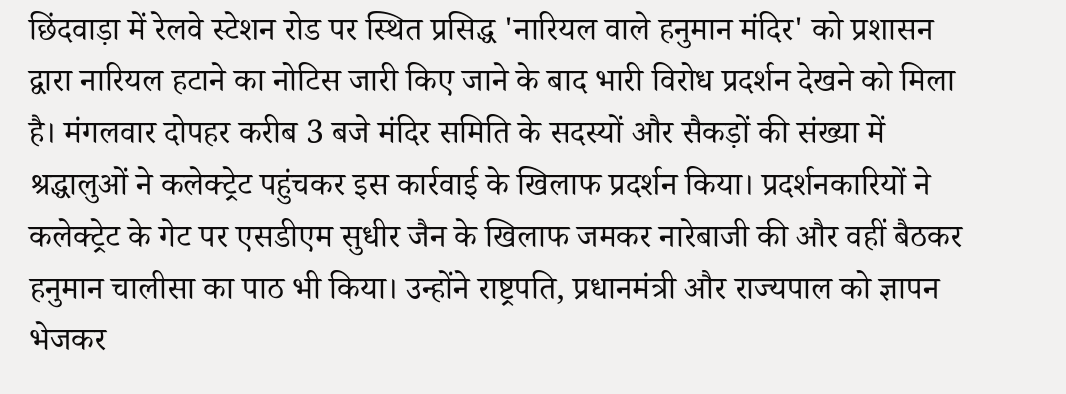छिंदवाड़ा में रेलवे स्टेशन रोड पर स्थित प्रसिद्ध 'नारियल वाले हनुमान मंदिर' को प्रशासन द्वारा नारियल हटाने का नोटिस जारी किए जाने के बाद भारी विरोध प्रदर्शन देखने को मिला है। मंगलवार दोपहर करीब 3 बजे मंदिर समिति के सदस्यों और सैकड़ों की संख्या में श्रद्धालुओं ने कलेक्ट्रेट पहुंचकर इस कार्रवाई के खिलाफ प्रदर्शन किया। प्रदर्शनकारियों ने कलेक्ट्रेट के गेट पर एसडीएम सुधीर जैन के खिलाफ जमकर नारेबाजी की और वहीं बैठकर हनुमान चालीसा का पाठ भी किया। उन्होंने राष्ट्रपति, प्रधानमंत्री और राज्यपाल को ज्ञापन भेजकर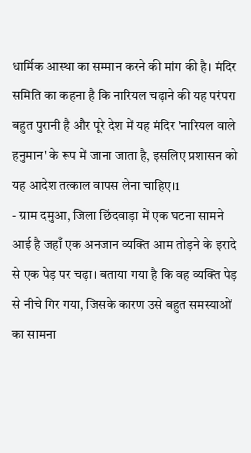धार्मिक आस्था का सम्मान करने की मांग की है। मंदिर समिति का कहना है कि नारियल चढ़ाने की यह परंपरा बहुत पुरानी है और पूरे देश में यह मंदिर 'नारियल वाले हनुमान' के रूप में जाना जाता है, इसलिए प्रशासन को यह आदेश तत्काल वापस लेना चाहिए।1
- ग्राम दमुआ, जिला छिंदवाड़ा में एक घटना सामने आई है जहाँ एक अनजान व्यक्ति आम तोड़ने के इरादे से एक पेड़ पर चढ़ा। बताया गया है कि वह व्यक्ति पेड़ से नीचे गिर गया, जिसके कारण उसे बहुत समस्याओं का सामना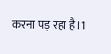करना पड़ रहा है।1